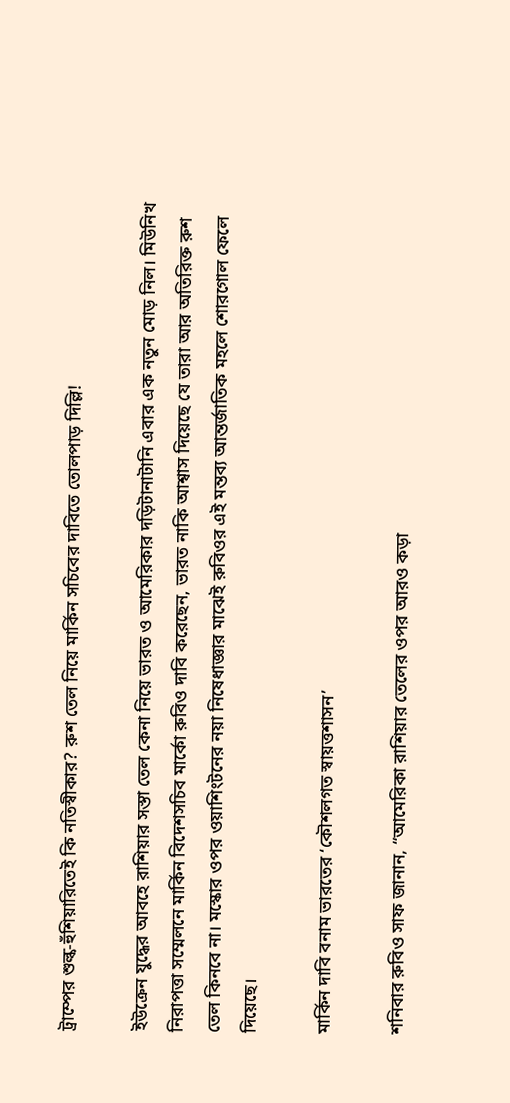ট্রাম্পের শুল্ক-হুঁশিয়ারিতেই কি নতিস্বীকার? রুশ তেল নিয়ে মার্কিন সচিবের দাবিতে তোলপাড় দিল্লি!

ইউক্রেন যুদ্ধের আবহে রাশিয়ার সস্তা তেল কেনা নিয়ে ভারত ও আমেরিকার দড়িটানাটানি এবার এক নতুন মোড় নিল। মিউনিখ নিরাপত্তা সম্মেলনে মার্কিন বিদেশসচিব মার্কো রুবিও দাবি করেছেন, ভারত নাকি আশ্বাস দিয়েছে যে তারা আর অতিরিক্ত রুশ তেল কিনবে না। মস্কোর ওপর ওয়াশিংটনের নয়া নিষেধাজ্ঞার মাঝেই রুবিওর এই মন্তব্য আন্তর্জাতিক মহলে শোরগোল ফেলে দিয়েছে।

মার্কিন দাবি বনাম ভারতের ‘কৌশলগত স্বায়ত্তশাসন’

শনিবার রুবিও সাফ জানান, “আমেরিকা রাশিয়ার তেলের ওপর আরও কড়া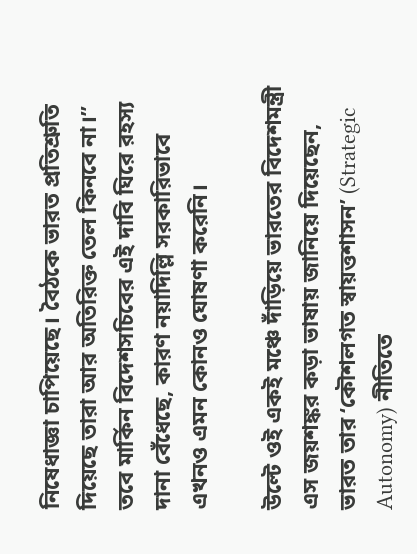নিষেধাজ্ঞা চাপিয়েছে। বৈঠকে ভারত প্রতিশ্রুতি দিয়েছে তারা আর অতিরিক্ত তেল কিনবে না।” তবে মার্কিন বিদেশসচিবের এই দাবি ঘিরে রহস্য দানা বেঁধেছে, কারণ নয়াদিল্লি সরকারিভাবে এখনও এমন কোনও ঘোষণা করেনি।

উল্টে ওই একই মঞ্চে দাঁড়িয়ে ভারতের বিদেশমন্ত্রী এস জয়শঙ্কর কড়া ভাষায় জানিয়ে দিয়েছেন, ভারত তার ‘কৌশলগত স্বায়ত্তশাসন’ (Strategic Autonomy) নীতিতে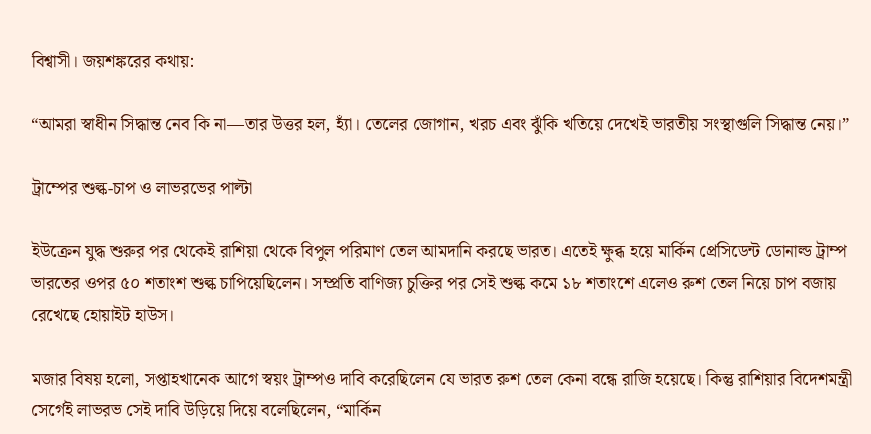বিশ্বাসী। জয়শঙ্করের কথায়:

“আমরা স্বাধীন সিদ্ধান্ত নেব কি না—তার উত্তর হল, হ্যাঁ। তেলের জোগান, খরচ এবং ঝুঁকি খতিয়ে দেখেই ভারতীয় সংস্থাগুলি সিদ্ধান্ত নেয়।”

ট্রাম্পের শুল্ক-চাপ ও লাভরভের পাল্টা

ইউক্রেন যুদ্ধ শুরুর পর থেকেই রাশিয়া থেকে বিপুল পরিমাণ তেল আমদানি করছে ভারত। এতেই ক্ষুব্ধ হয়ে মার্কিন প্রেসিডেন্ট ডোনাল্ড ট্রাম্প ভারতের ওপর ৫০ শতাংশ শুল্ক চাপিয়েছিলেন। সম্প্রতি বাণিজ্য চুক্তির পর সেই শুল্ক কমে ১৮ শতাংশে এলেও রুশ তেল নিয়ে চাপ বজায় রেখেছে হোয়াইট হাউস।

মজার বিষয় হলো, সপ্তাহখানেক আগে স্বয়ং ট্রাম্পও দাবি করেছিলেন যে ভারত রুশ তেল কেনা বন্ধে রাজি হয়েছে। কিন্তু রাশিয়ার বিদেশমন্ত্রী সের্গেই লাভরভ সেই দাবি উড়িয়ে দিয়ে বলেছিলেন, “মার্কিন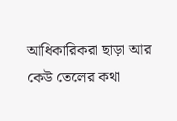আধিকারিকরা ছাড়া আর কেউ তেলের কথা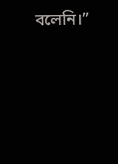বলেনি।”